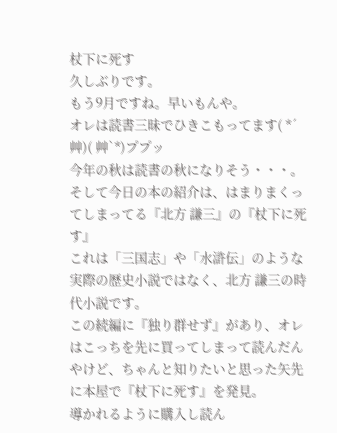杖下に死す
久しぶりです。
もう9月ですね。早いもんや。
オレは読書三昧でひきこもってます( *´艸)( 艸`*)ププッ
今年の秋は読書の秋になりそう・・・。
そして今日の本の紹介は、はまりまくってしまってる『北方 謙三』の『杖下に死す』
これは「三国志」や「水滸伝」のような実際の歴史小説ではなく、北方 謙三の時代小説です。
この続編に『独り群せず』があり、オレはこっちを先に買ってしまって読んだんやけど、ちゃんと知りたいと思った矢先に本屋で『杖下に死す』を発見。
導かれるように購入し読ん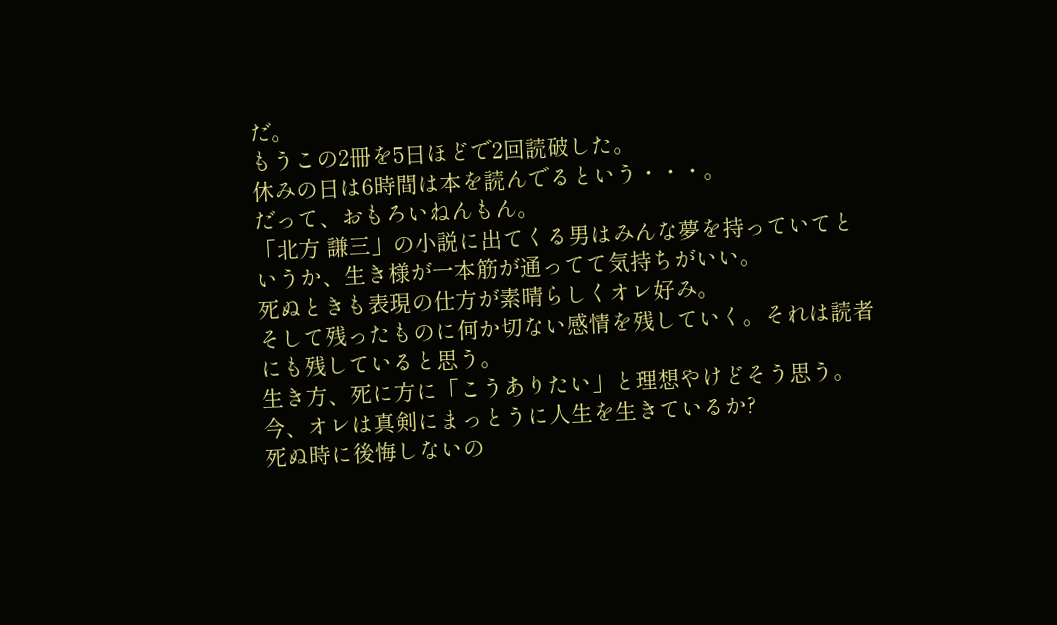だ。
もうこの2冊を5日ほどで2回読破した。
休みの日は6時間は本を読んでるという・・・。
だって、おもろいねんもん。
「北方 謙三」の小説に出てくる男はみんな夢を持っていてというか、生き様が一本筋が通ってて気持ちがいい。
死ぬときも表現の仕方が素晴らしくオレ好み。
そして残ったものに何か切ない感情を残していく。それは読者にも残していると思う。
生き方、死に方に「こうありたい」と理想やけどそう思う。
今、オレは真剣にまっとうに人生を生きているか?
死ぬ時に後悔しないの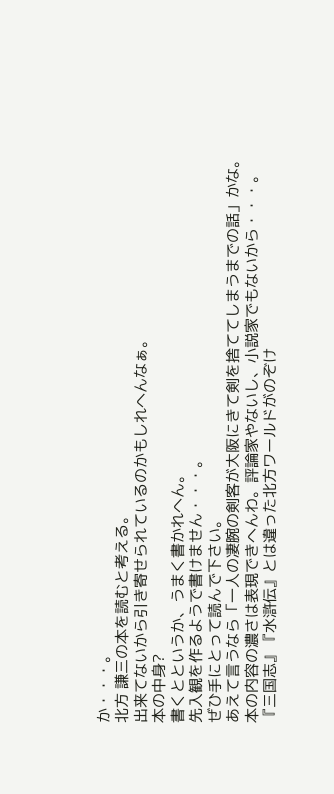か・・・。
北方 謙三の本を読むと考える。
出来てないから引き寄せられているのかもしれへんなぁ。
本の中身?
書くとというか、うまく書かれへん。
先入観を作るようで書けません・・・。
ぜひ手にとって読んで下さい。
あえて言うなら「一人の凄腕の剣客が大阪にきて剣を捨ててしまうまでの話」かな。
本の内容の濃さは表現できへんわ。評論家やないし、小説家でもないから・・・。
『三国志』『水滸伝』とは違った北方ワールドがのぞけ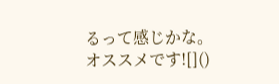るって感じかな。
オススメです![]()